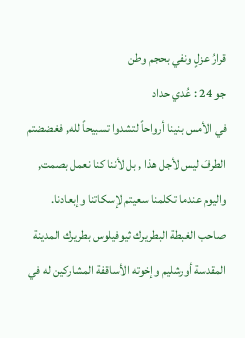قرارُ عزلٍ ونفي بحجم وطن
جو 24 : عُدي حداد
في الأمس بنينا أرواحاً لتشدوا تسبيحاً لله, فغضضتم الطرفَ ليس لأجل هذا , بل لأننا كنا نعمل بصمت, واليوم عندما تكلمنا سعيتم لإسكاتنا وإبعادنا.
صاحب الغبطة البطريرك ثيوفيلوس بطريرك المدينة المقدسة أورشليم وإخوته الأساقفة المشاركين له في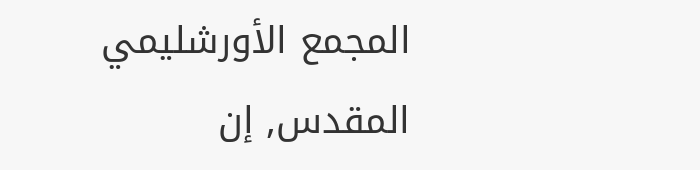المجمع الأورشليمي المقدس, إن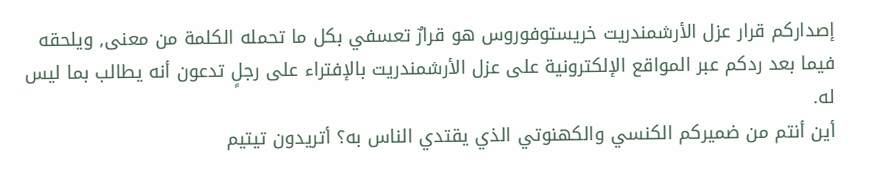إصداركم قرار عزل الأرشمندريت خريستوفوروس هو قرارٌ تعسفي بكل ما تحمله الكلمة من معنى, ويلحقه فيما بعد ردكم عبر المواقع الإلكترونية على عزل الأرشمندريت بالإفتراء على رجلٍ تدعون أنه يطالب بما ليس له.
أين أنتم من ضميركم الكنسي والكهنوتي الذي يقتدي الناس به؟ أتريدون تيتيم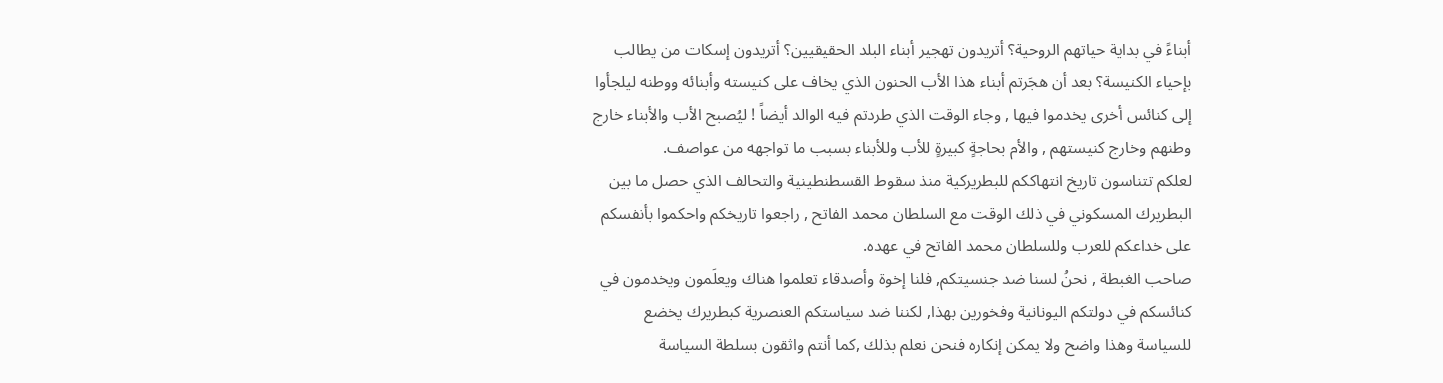أبناءً في بداية حياتهم الروحية؟ أتريدون تهجير أبناء البلد الحقيقيين؟ أتريدون إسكات من يطالب بإحياء الكنيسة؟ بعد أن هجَرتم أبناء هذا الأب الحنون الذي يخاف على كنيسته وأبنائه ووطنه ليلجأوا إلى كنائس أخرى يخدموا فيها , وجاء الوقت الذي طردتم فيه الوالد أيضاً ! ليُصبح الأب والأبناء خارج وطنهم وخارج كنيستهم , والأم بحاجةٍ كبيرةٍ للأب وللأبناء بسبب ما تواجهه من عواصف.
لعلكم تتناسون تاريخ انتهاككم للبطريركية منذ سقوط القسطنطينية والتحالف الذي حصل ما بين البطريرك المسكوني في ذلك الوقت مع السلطان محمد الفاتح , راجعوا تاريخكم واحكموا بأنفسكم على خداعكم للعرب وللسلطان محمد الفاتح في عهده.
صاحب الغبطة , نحنُ لسنا ضد جنسيتكم, فلنا إخوة وأصدقاء تعلموا هناك ويعلَمون ويخدمون في كنائسكم في دولتكم اليونانية وفخورين بهذا, لكننا ضد سياستكم العنصرية كبطريرك يخضع للسياسة وهذا واضح ولا يمكن إنكاره فنحن نعلم بذلك ,كما أنتم واثقون بسلطة السياسة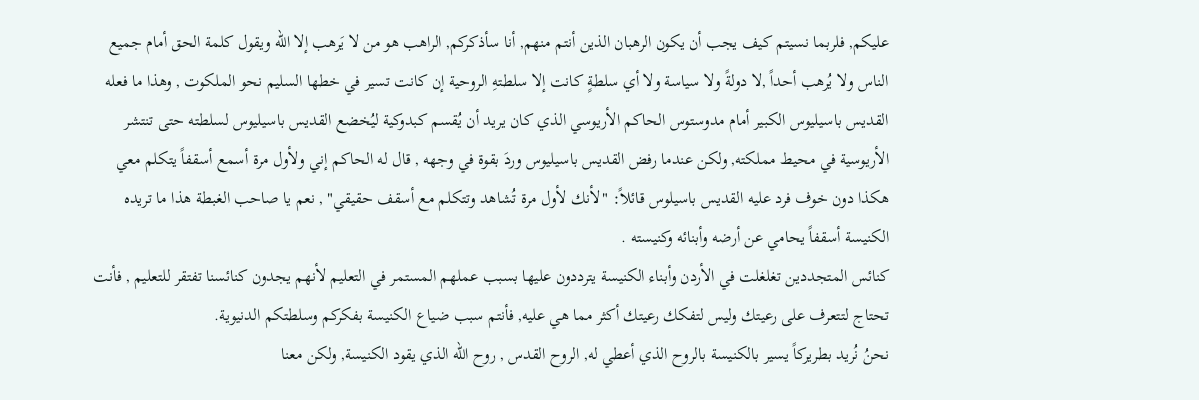عليكم, فلربما نسيتم كيف يجب أن يكون الرهبان الذين أنتم منهم, أنا سأذكركم, الراهب هو من لا يَرهب إلا الله ويقول كلمة الحق أمام جميع الناس ولا يُرهب أحداً ,لا دولةً ولا سياسة ولا أي سلطةٍ كانت إلا سلطتهِ الروحية إن كانت تسير في خطها السليم نحو الملكوت , وهذا ما فعله القديس باسيليوس الكبير أمام مدوستوس الحاكم الأريوسي الذي كان يريد أن يُقسم كبدوكية ليُخضع القديس باسيليوس لسلطته حتى تنتشر الأريوسية في محيط مملكته, ولكن عندما رفض القديس باسيليوس وردَ بقوة في وجهه , قال له الحاكم إني ولأول مرة أسمع أسقفاً يتكلم معي هكذا دون خوف فرد عليه القديس باسيلوس قائلاً: "لأنك لأول مرة تُشاهد وتتكلم مع أسقف حقيقي" , نعم يا صاحب الغبطة هذا ما تريده الكنيسة أسقفاً يحامي عن أرضه وأبنائه وكنيسته .
كنائس المتجددين تغلغلت في الأردن وأبناء الكنيسة يترددون عليها بسبب عملهم المستمر في التعليم لأنهم يجدون كنائسنا تفتقر للتعليم , فأنت تحتاج لتتعرف على رعيتك وليس لتفكك رعيتك أكثر مما هي عليه, فأنتم سبب ضياع الكنيسة بفكركم وسلطتكم الدنيوية.
نحنُ نُريد بطريركاً يسير بالكنيسة بالروح الذي أعطي له, الروح القدس , روح الله الذي يقود الكنيسة, ولكن معنا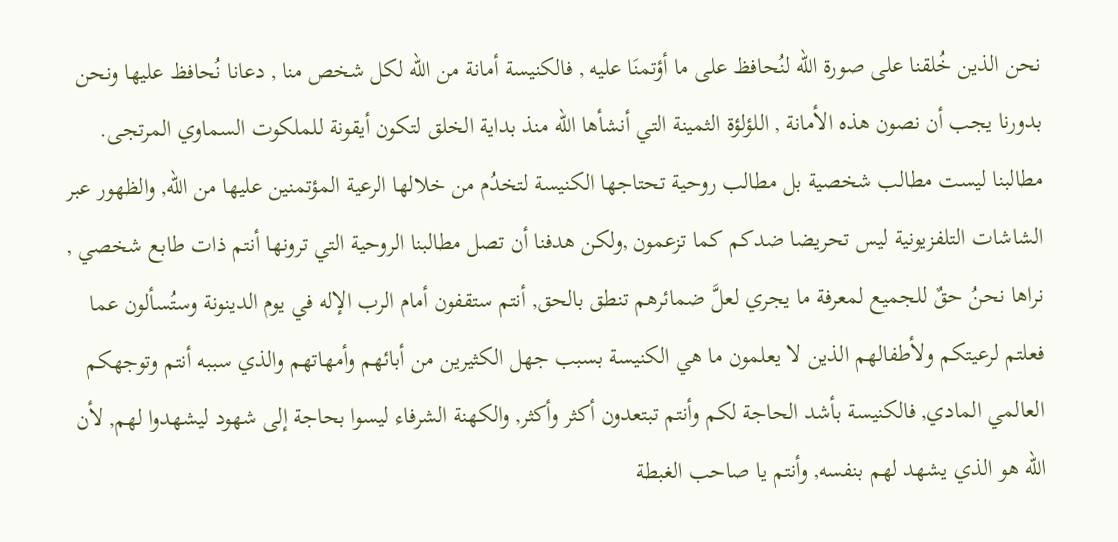نحن الذين خُلقنا على صورة الله لنُحافظ على ما أؤتمنَا عليه , فالكنيسة أمانة من الله لكل شخص منا , دعانا نُحافظ عليها ونحن بدورنا يجب أن نصون هذه الأمانة , اللؤلؤة الثمينة التي أنشأها الله منذ بداية الخلق لتكون أيقونة للملكوت السماوي المرتجى.
مطالبنا ليست مطالب شخصية بل مطالب روحية تحتاجها الكنيسة لتخدُم من خلالها الرعية المؤتمنين عليها من الله, والظهور عبر الشاشات التلفزيونية ليس تحريضا ضدكم كما تزعمون ,ولكن هدفنا أن تصل مطالبنا الروحية التي ترونها أنتم ذات طابع شخصي , نراها نحنُ حقٌ للجميع لمعرفة ما يجري لعلَّ ضمائرهم تنطق بالحق, أنتم ستقفون أمام الرب الإله في يوم الدينونة وستُسألون عما فعلتم لرعيتكم ولأطفالهم الذين لا يعلمون ما هي الكنيسة بسبب جهل الكثيرين من أبائهم وأمهاتهم والذي سببه أنتم وتوجهكم العالمي المادي, فالكنيسة بأشد الحاجة لكم وأنتم تبتعدون أكثر وأكثر, والكهنة الشرفاء ليسوا بحاجة إلى شهود ليشهدوا لهم, لأن الله هو الذي يشهد لهم بنفسه, وأنتم يا صاحب الغبطة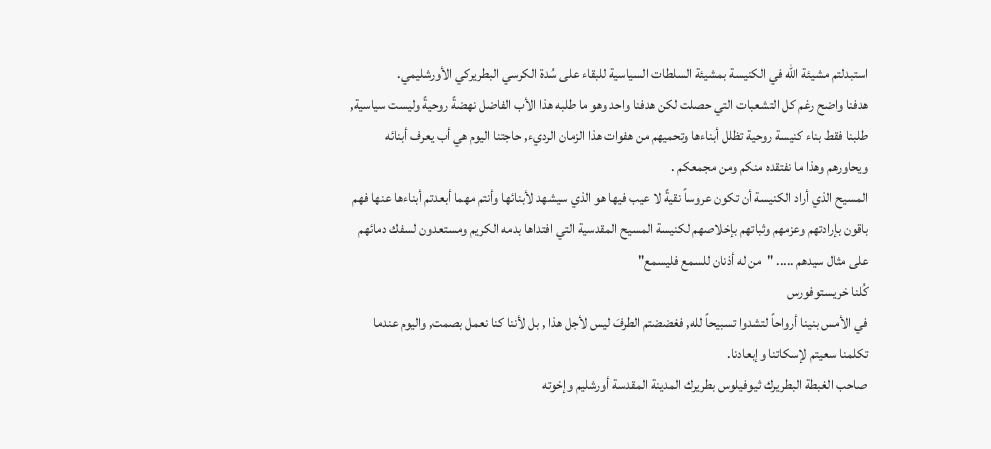استبدلتم مشيئة الله في الكنيسة بمشيئة السلطات السياسية للبقاء على سُدة الكرسي البطريركي الأورشليمي.
هدفنا واضح رغم كل التشعبات التي حصلت لكن هدفنا واحد وهو ما طلبه هذا الأب الفاضل نهضةً روحيةً وليست سياسية, طلبنا فقط بناء كنيسة روحية تظلل أبناءها وتحميهم من هفوات هذا الزمان الرديء, حاجتنا اليوم هي أب يعرف أبنائه ويحاورهم وهذا ما نفتقده منكم ومن مجمعكم .
المسيح الذي أراد الكنيسة أن تكون عروساً نقيةً لا عيب فيها هو الذي سيشهد لأبنائها وأنتم مهما أبعدتم أبناءها عنها فهم باقون بإرادتهم وعزمهم وثباتهم بإخلاصهم لكنيسة المسيح المقدسية التي افتداها بدمه الكريم ومستعدون لسفك دمائهم على مثال سيدهم ..... "من له أذنان للسمع فليسمع"
كُلنا خريستوفورس
في الأمس بنينا أرواحاً لتشدوا تسبيحاً لله, فغضضتم الطرفَ ليس لأجل هذا , بل لأننا كنا نعمل بصمت, واليوم عندما تكلمنا سعيتم لإسكاتنا وإبعادنا.
صاحب الغبطة البطريرك ثيوفيلوس بطريرك المدينة المقدسة أورشليم وإخوته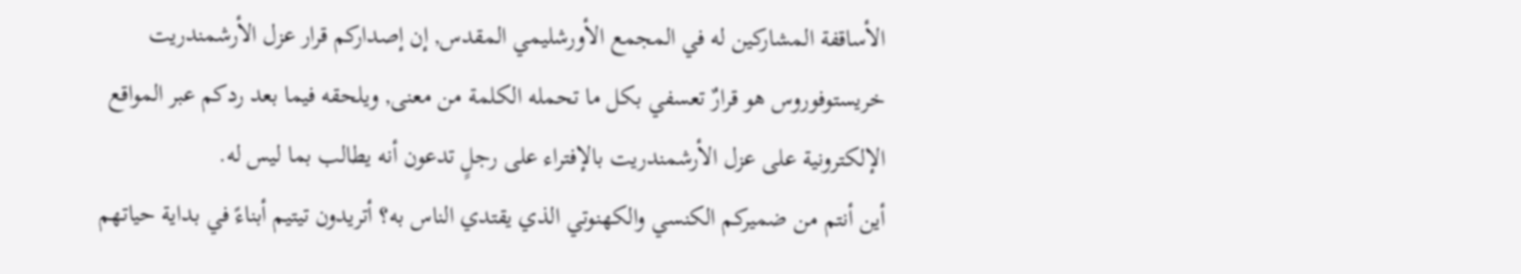الأساقفة المشاركين له في المجمع الأورشليمي المقدس, إن إصداركم قرار عزل الأرشمندريت خريستوفوروس هو قرارٌ تعسفي بكل ما تحمله الكلمة من معنى, ويلحقه فيما بعد ردكم عبر المواقع الإلكترونية على عزل الأرشمندريت بالإفتراء على رجلٍ تدعون أنه يطالب بما ليس له.
أين أنتم من ضميركم الكنسي والكهنوتي الذي يقتدي الناس به؟ أتريدون تيتيم أبناءً في بداية حياتهم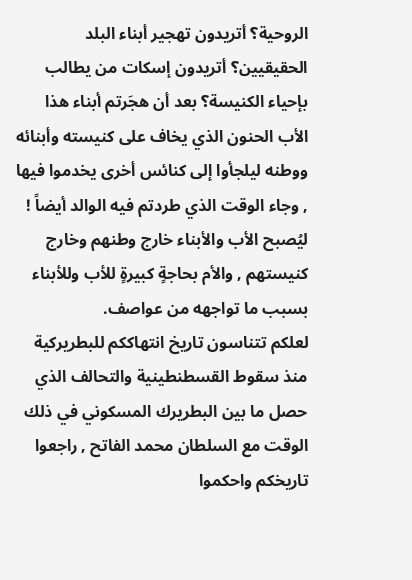الروحية؟ أتريدون تهجير أبناء البلد الحقيقيين؟ أتريدون إسكات من يطالب بإحياء الكنيسة؟ بعد أن هجَرتم أبناء هذا الأب الحنون الذي يخاف على كنيسته وأبنائه ووطنه ليلجأوا إلى كنائس أخرى يخدموا فيها , وجاء الوقت الذي طردتم فيه الوالد أيضاً ! ليُصبح الأب والأبناء خارج وطنهم وخارج كنيستهم , والأم بحاجةٍ كبيرةٍ للأب وللأبناء بسبب ما تواجهه من عواصف.
لعلكم تتناسون تاريخ انتهاككم للبطريركية منذ سقوط القسطنطينية والتحالف الذي حصل ما بين البطريرك المسكوني في ذلك الوقت مع السلطان محمد الفاتح , راجعوا تاريخكم واحكموا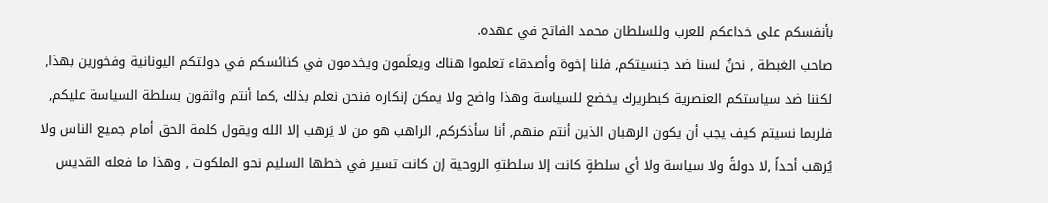بأنفسكم على خداعكم للعرب وللسلطان محمد الفاتح في عهده.
صاحب الغبطة , نحنُ لسنا ضد جنسيتكم, فلنا إخوة وأصدقاء تعلموا هناك ويعلَمون ويخدمون في كنائسكم في دولتكم اليونانية وفخورين بهذا, لكننا ضد سياستكم العنصرية كبطريرك يخضع للسياسة وهذا واضح ولا يمكن إنكاره فنحن نعلم بذلك ,كما أنتم واثقون بسلطة السياسة عليكم, فلربما نسيتم كيف يجب أن يكون الرهبان الذين أنتم منهم, أنا سأذكركم, الراهب هو من لا يَرهب إلا الله ويقول كلمة الحق أمام جميع الناس ولا يُرهب أحداً ,لا دولةً ولا سياسة ولا أي سلطةٍ كانت إلا سلطتهِ الروحية إن كانت تسير في خطها السليم نحو الملكوت , وهذا ما فعله القديس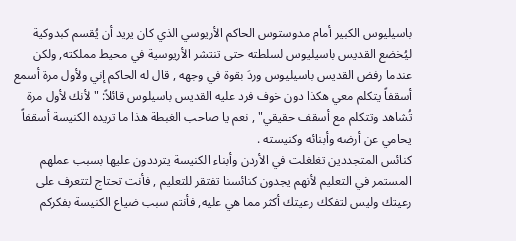باسيليوس الكبير أمام مدوستوس الحاكم الأريوسي الذي كان يريد أن يُقسم كبدوكية ليُخضع القديس باسيليوس لسلطته حتى تنتشر الأريوسية في محيط مملكته, ولكن عندما رفض القديس باسيليوس وردَ بقوة في وجهه , قال له الحاكم إني ولأول مرة أسمع أسقفاً يتكلم معي هكذا دون خوف فرد عليه القديس باسيلوس قائلاً: "لأنك لأول مرة تُشاهد وتتكلم مع أسقف حقيقي" , نعم يا صاحب الغبطة هذا ما تريده الكنيسة أسقفاً يحامي عن أرضه وأبنائه وكنيسته .
كنائس المتجددين تغلغلت في الأردن وأبناء الكنيسة يترددون عليها بسبب عملهم المستمر في التعليم لأنهم يجدون كنائسنا تفتقر للتعليم , فأنت تحتاج لتتعرف على رعيتك وليس لتفكك رعيتك أكثر مما هي عليه, فأنتم سبب ضياع الكنيسة بفكركم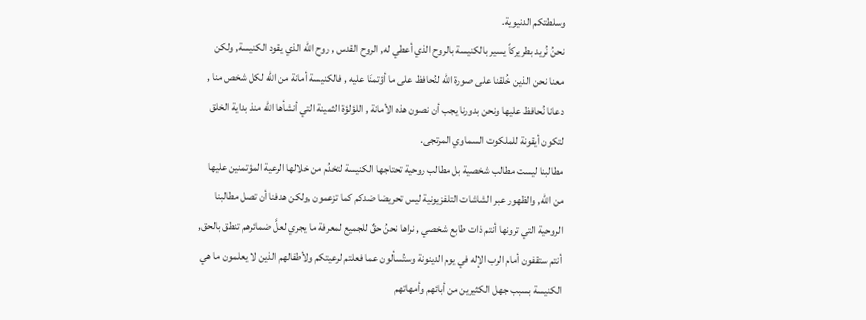وسلطتكم الدنيوية.
نحنُ نُريد بطريركاً يسير بالكنيسة بالروح الذي أعطي له, الروح القدس , روح الله الذي يقود الكنيسة, ولكن معنا نحن الذين خُلقنا على صورة الله لنُحافظ على ما أؤتمنَا عليه , فالكنيسة أمانة من الله لكل شخص منا , دعانا نُحافظ عليها ونحن بدورنا يجب أن نصون هذه الأمانة , اللؤلؤة الثمينة التي أنشأها الله منذ بداية الخلق لتكون أيقونة للملكوت السماوي المرتجى.
مطالبنا ليست مطالب شخصية بل مطالب روحية تحتاجها الكنيسة لتخدُم من خلالها الرعية المؤتمنين عليها من الله, والظهور عبر الشاشات التلفزيونية ليس تحريضا ضدكم كما تزعمون ,ولكن هدفنا أن تصل مطالبنا الروحية التي ترونها أنتم ذات طابع شخصي , نراها نحنُ حقٌ للجميع لمعرفة ما يجري لعلَّ ضمائرهم تنطق بالحق, أنتم ستقفون أمام الرب الإله في يوم الدينونة وستُسألون عما فعلتم لرعيتكم ولأطفالهم الذين لا يعلمون ما هي الكنيسة بسبب جهل الكثيرين من أبائهم وأمهاتهم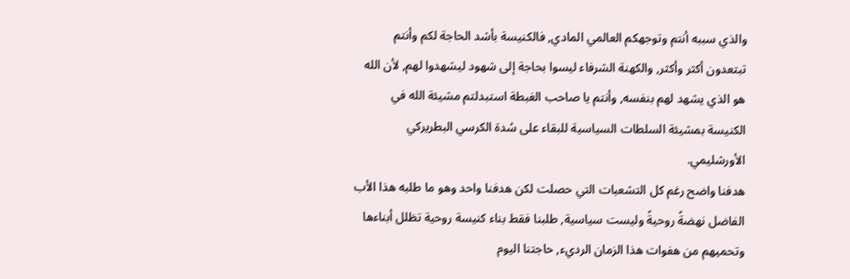والذي سببه أنتم وتوجهكم العالمي المادي, فالكنيسة بأشد الحاجة لكم وأنتم تبتعدون أكثر وأكثر, والكهنة الشرفاء ليسوا بحاجة إلى شهود ليشهدوا لهم, لأن الله هو الذي يشهد لهم بنفسه, وأنتم يا صاحب الغبطة استبدلتم مشيئة الله في الكنيسة بمشيئة السلطات السياسية للبقاء على سُدة الكرسي البطريركي الأورشليمي.
هدفنا واضح رغم كل التشعبات التي حصلت لكن هدفنا واحد وهو ما طلبه هذا الأب الفاضل نهضةً روحيةً وليست سياسية, طلبنا فقط بناء كنيسة روحية تظلل أبناءها وتحميهم من هفوات هذا الزمان الرديء, حاجتنا اليوم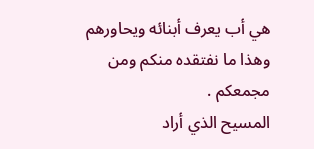هي أب يعرف أبنائه ويحاورهم وهذا ما نفتقده منكم ومن مجمعكم .
المسيح الذي أراد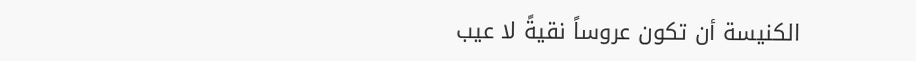الكنيسة أن تكون عروساً نقيةً لا عيب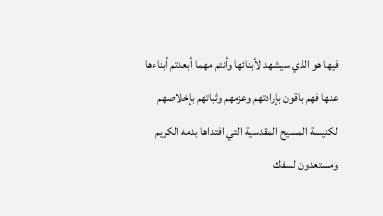فيها هو الذي سيشهد لأبنائها وأنتم مهما أبعدتم أبناءها عنها فهم باقون بإرادتهم وعزمهم وثباتهم بإخلاصهم لكنيسة المسيح المقدسية التي افتداها بدمه الكريم ومستعدون لسفك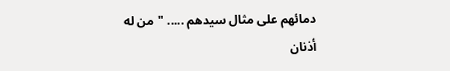دمائهم على مثال سيدهم ..... "من له أذنان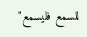للسمع فليسمع"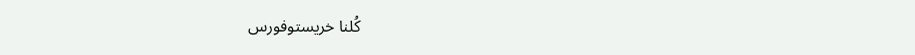كُلنا خريستوفورس